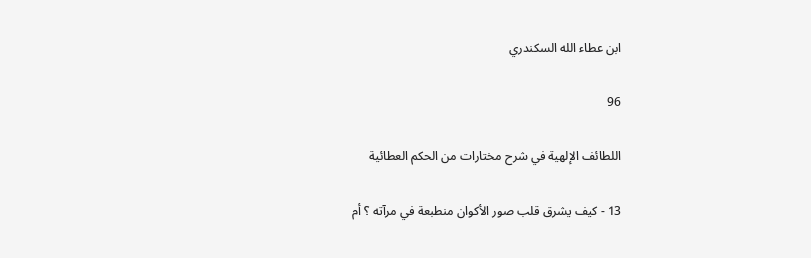ابن عطاء الله السكندري

96

اللطائف الإلهية في شرح مختارات من الحكم العطائية

13 - كيف يشرق قلب صور الأكوان منطبعة في مرآته ؟ أم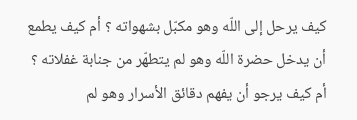كيف يرحل إلى اللّه وهو مكبّل بشهواته ؟ أم كيف يطمع أن يدخل حضرة اللّه وهو لم يتطهّر من جنابة غفلاته ؟ أم كيف يرجو أن يفهم دقائق الأسرار وهو لم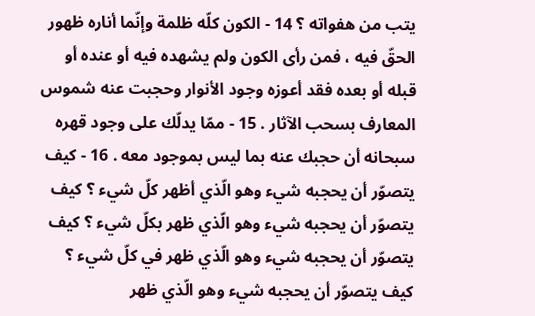يتب من هفواته ؟ 14 - الكون كلّه ظلمة وإنّما أناره ظهور الحقّ فيه ، فمن رأى الكون ولم يشهده فيه أو عنده أو قبله أو بعده فقد أعوزه وجود الأنوار وحجبت عنه شموس المعارف بسحب الآثار . 15 - ممّا يدلّك على وجود قهره سبحانه أن حجبك عنه بما ليس بموجود معه . 16 - كيف يتصوّر أن يحجبه شيء وهو الّذي أظهر كلّ شيء ؟ كيف يتصوّر أن يحجبه شيء وهو الّذي ظهر بكلّ شيء ؟ كيف يتصوّر أن يحجبه شيء وهو الّذي ظهر في كلّ شيء ؟ كيف يتصوّر أن يحجبه شيء وهو الّذي ظهر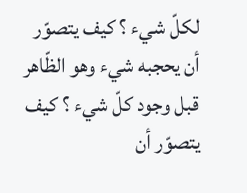لكلّ شيء ؟ كيف يتصوّر أن يحجبه شيء وهو الظّاهر قبل وجود كلّ شيء ؟ كيف يتصوّر أن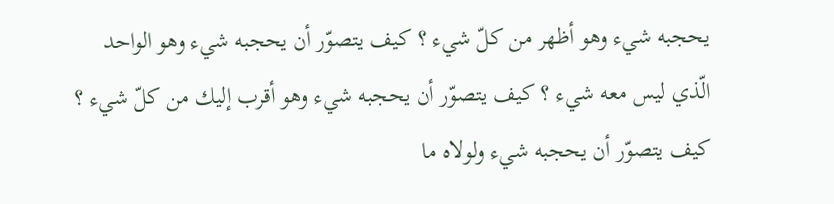يحجبه شيء وهو أظهر من كلّ شيء ؟ كيف يتصوّر أن يحجبه شيء وهو الواحد الّذي ليس معه شيء ؟ كيف يتصوّر أن يحجبه شيء وهو أقرب إليك من كلّ شيء ؟ كيف يتصوّر أن يحجبه شيء ولولاه ما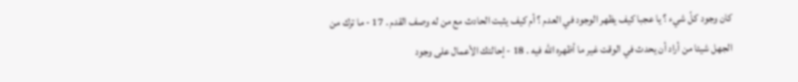كان وجود كلّ شيء ؟ يا عجبا كيف يظهر الوجود في العدم ؟ أم كيف يثبت الحادث مع من له وصف القدم . 17 - ما ترك من الجهل شيئا من أراد أن يحدث في الوقت غير ما أظهره اللّه فيه . 18 - إحالتك الأعمال على وجود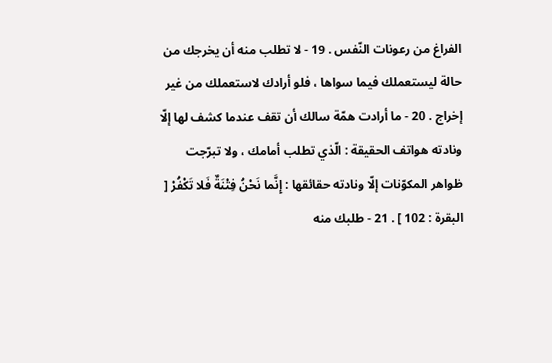الفراغ من رعونات النّفس . 19 - لا تطلب منه أن يخرجك من حالة ليستعملك فيما سواها ، فلو أرادك لاستعملك من غير إخراج . 20 - ما أرادت همّة سالك أن تقف عندما كشف لها إلّا ونادته هواتف الحقيقة : الّذي تطلب أمامك ، ولا تبرّجت ظواهر المكوّنات إلّا ونادته حقائقها : إِنَّما نَحْنُ فِتْنَةٌ فَلا تَكْفُرْ [ البقرة : 102 ] . 21 - طلبك منه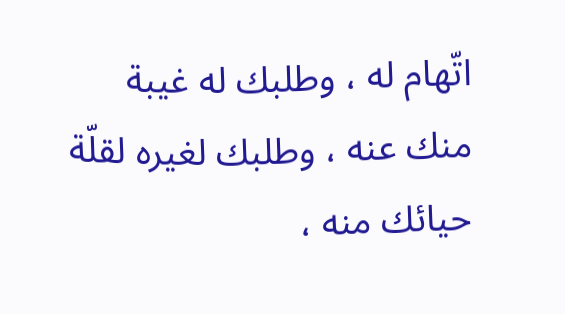اتّهام له ، وطلبك له غيبة منك عنه ، وطلبك لغيره لقلّة حيائك منه ،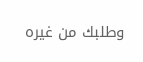وطلبك من غيره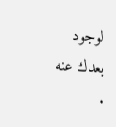لوجود بعدك عنه .